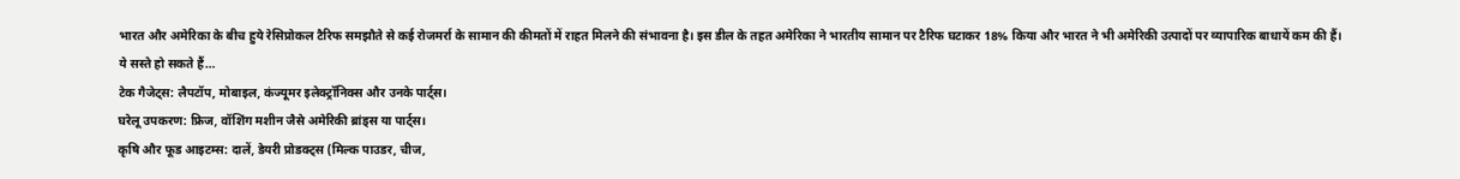भारत और अमेरिका के बीच हुये रेसिप्रोकल टैरिफ समझौते से कई रोजमर्रा के सामान की कीमतों में राहत मिलने की संभावना है। इस डील के तहत अमेरिका ने भारतीय सामान पर टैरिफ घटाकर 18% किया और भारत ने भी अमेरिकी उत्पादों पर व्यापारिक बाधायें कम की हैं।
ये सस्ते हो सकते हैं…
टेक गैजेट्स: लैपटॉप, मोबाइल, कंज्यूमर इलेक्ट्रॉनिक्स और उनके पार्ट्स।
घरेलू उपकरण: फ्रिज, वॉशिंग मशीन जैसे अमेरिकी ब्रांड्स या पार्ट्स।
कृषि और फूड आइटम्स: दालें, डेयरी प्रोडक्ट्स (मिल्क पाउडर, चीज,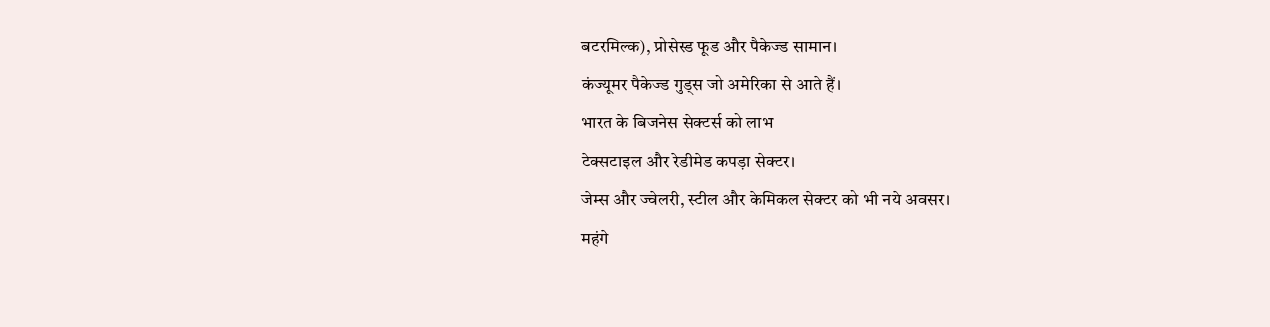बटरमिल्क), प्रोसेस्ड फूड और पैकेज्ड सामान।
कंज्यूमर पैकेज्ड गुड्स जो अमेरिका से आते हैं।
भारत के बिजनेस सेक्टर्स को लाभ
टेक्सटाइल और रेडीमेड कपड़ा सेक्टर।
जेम्स और ज्वेलरी, स्टील और केमिकल सेक्टर को भी नये अवसर।
महंगे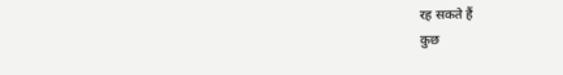रह सकते हैं
कुछ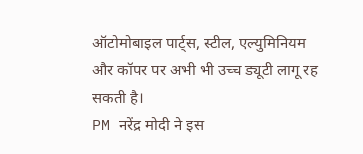ऑटोमोबाइल पार्ट्स, स्टील, एल्युमिनियम और कॉपर पर अभी भी उच्च ड्यूटी लागू रह सकती है।
PM नरेंद्र मोदी ने इस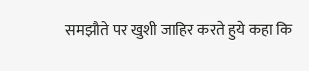समझौते पर खुशी जाहिर करते हुये कहा कि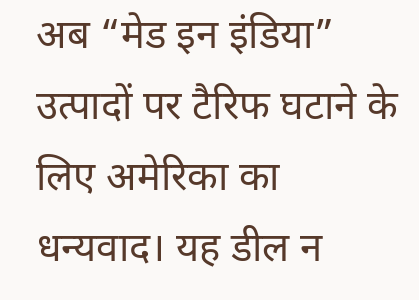अब “मेड इन इंडिया” उत्पादों पर टैरिफ घटाने के लिए अमेरिका का धन्यवाद। यह डील न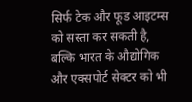सिर्फ टेक और फूड आइटम्स को सस्ता कर सकती है, बल्कि भारत के औद्योगिक और एक्सपोर्ट सेक्टर को भी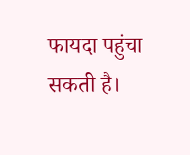फायदा पहुंचा सकती है।